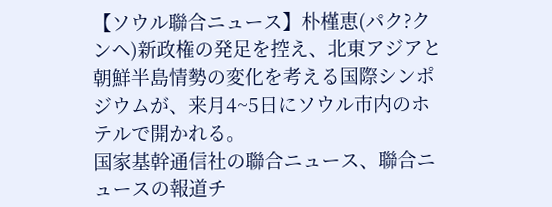【ソウル聯合ニュース】朴槿恵(パク?クンヘ)新政権の発足を控え、北東アジアと朝鮮半島情勢の変化を考える国際シンポジウムが、来月4~5日にソウル市内のホテルで開かれる。
国家基幹通信社の聯合ニュース、聯合ニュースの報道チ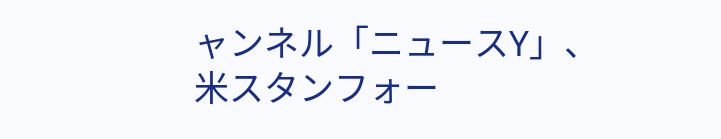ャンネル「ニュースY」、米スタンフォー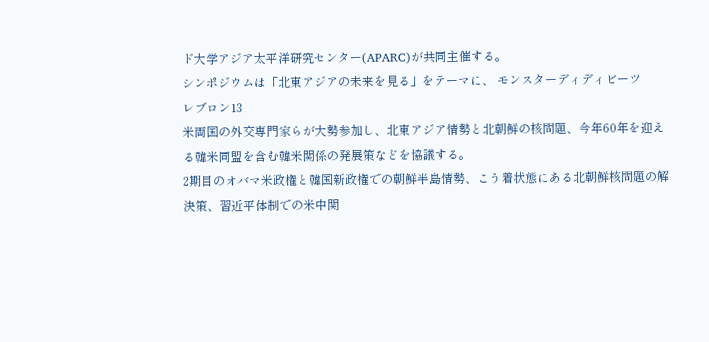ド大学アジア太平洋研究センター(APARC)が共同主催する。
シンポジウムは「北東アジアの未来を見る」をテーマに、 モンスターディディビーツ
レブロン13
米両国の外交専門家らが大勢参加し、北東アジア情勢と北朝鮮の核問題、今年60年を迎える韓米同盟を含む韓米関係の発展策などを協議する。
2期目のオバマ米政権と韓国新政権での朝鮮半島情勢、こう着状態にある北朝鮮核問題の解決策、習近平体制での米中関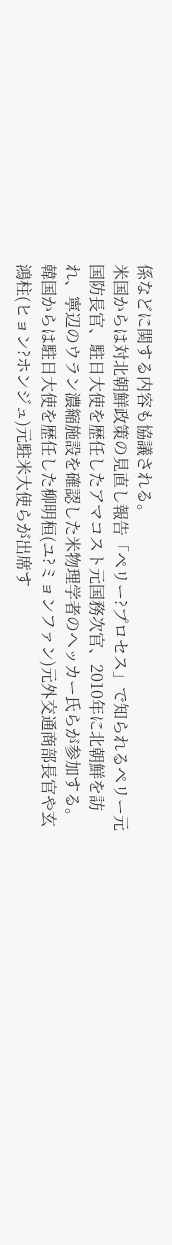係などに関する内容も協議される。
米国からは対北朝鮮政策の見直し報告「ペリー?プロセス」で知られるペリー元国防長官、駐日大使を歴任したアマコスト元国務次官、2010年に北朝鮮を訪れ、寧辺のウラン濃縮施設を確認した米物理学者のヘッカー氏らが参加する。
韓国からは駐日大使を歴任した柳明桓(ユ?ミョンファン)元外交通商部長官や玄鴻柱(ヒョン?ホンジュ)元駐米大使らが出席す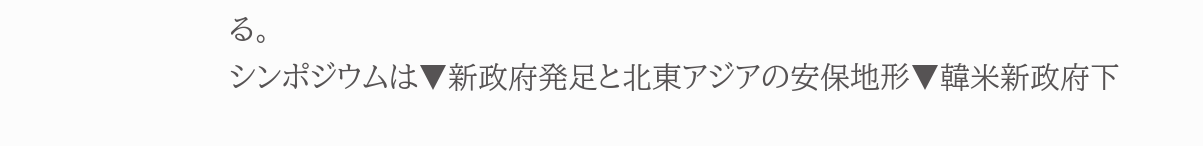る。
シンポジウムは▼新政府発足と北東アジアの安保地形▼韓米新政府下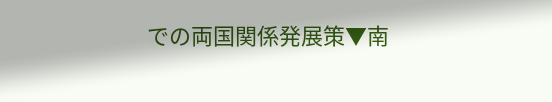での両国関係発展策▼南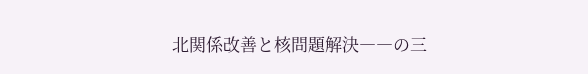北関係改善と核問題解決――の三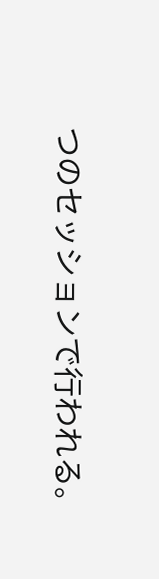つのセッションで行われる。